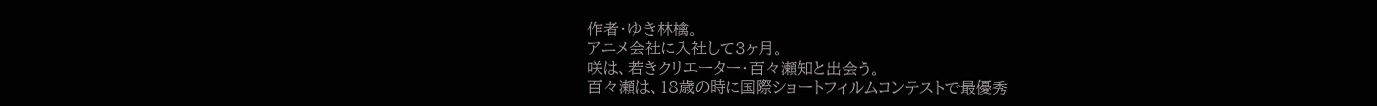作者・ゆき林檎。
アニメ会社に入社して3ヶ月。
咲は、若きクリエーター・百々瀬知と出会う。
百々瀬は、18歳の時に国際ショートフィルムコンテストで最優秀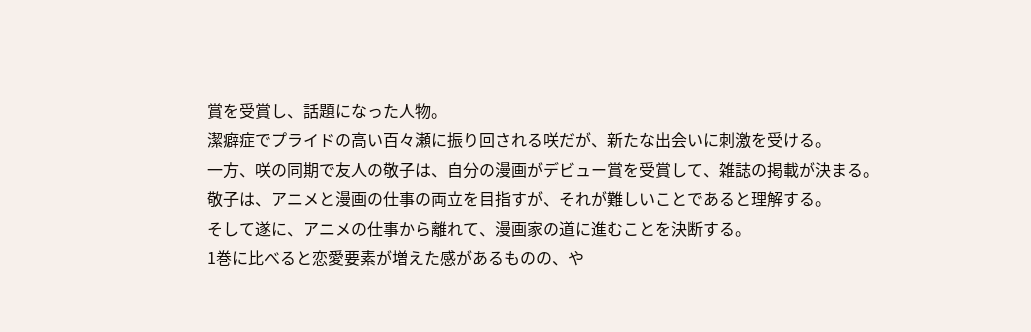賞を受賞し、話題になった人物。
潔癖症でプライドの高い百々瀬に振り回される咲だが、新たな出会いに刺激を受ける。
一方、咲の同期で友人の敬子は、自分の漫画がデビュー賞を受賞して、雑誌の掲載が決まる。
敬子は、アニメと漫画の仕事の両立を目指すが、それが難しいことであると理解する。
そして遂に、アニメの仕事から離れて、漫画家の道に進むことを決断する。
1巻に比べると恋愛要素が増えた感があるものの、や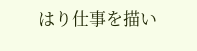はり仕事を描い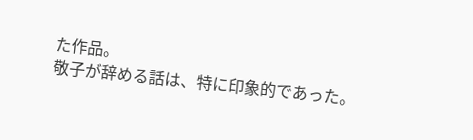た作品。
敬子が辞める話は、特に印象的であった。